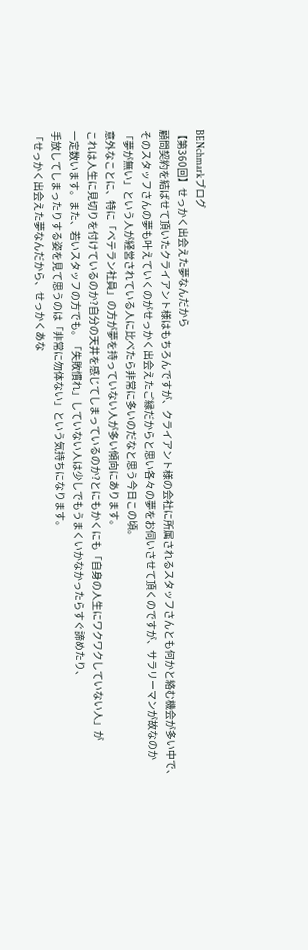BENchmarkブログ
【第360回】せっかく出会えた夢なんだから
顧問契約を結ばせて頂いたクライアント様はもちろんですが、クライアント様の会社に所属されるスタッフさんとも何かと絡む機会が多い中で、
そのスタッフさんの夢も叶えていくのがせっかく出会えたご縁だからと思い各々の夢をお伺いさせて頂くのですが、サラリーマンが故なのか
「夢が無い」という人が経営されている人に比べたら非常に多いのだなと思う今日この頃。
意外なことに、特に「ベテラン社員」の方が夢を持っていない人が多い傾向にあります。
これは人生に見切りを付けているのか?自分の天井を感じてしまっているのか?とにもかくにも「自身の人生にワクワクしていない人」が
一定数います。また、若いスタッフの方でも。「失敗慣れ」していない人は少しでもうまくいかなかったらすぐ諦めたり、
手放してしまったりする姿を見て思うのは「非常に勿体ない」という気持ちになります。
「せっかく出会えた夢なんだから、せっかくあな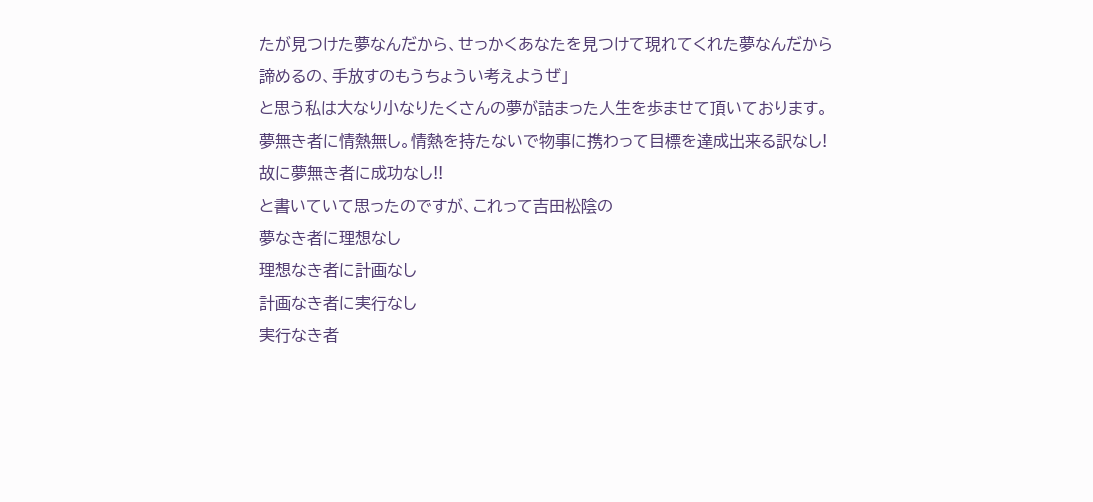たが見つけた夢なんだから、せっかくあなたを見つけて現れてくれた夢なんだから諦めるの、手放すのもうちょうい考えようぜ」
と思う私は大なり小なりたくさんの夢が詰まった人生を歩ませて頂いております。
夢無き者に情熱無し。情熱を持たないで物事に携わって目標を達成出来る訳なし!故に夢無き者に成功なし!!
と書いていて思ったのですが、これって吉田松陰の
夢なき者に理想なし
理想なき者に計画なし
計画なき者に実行なし
実行なき者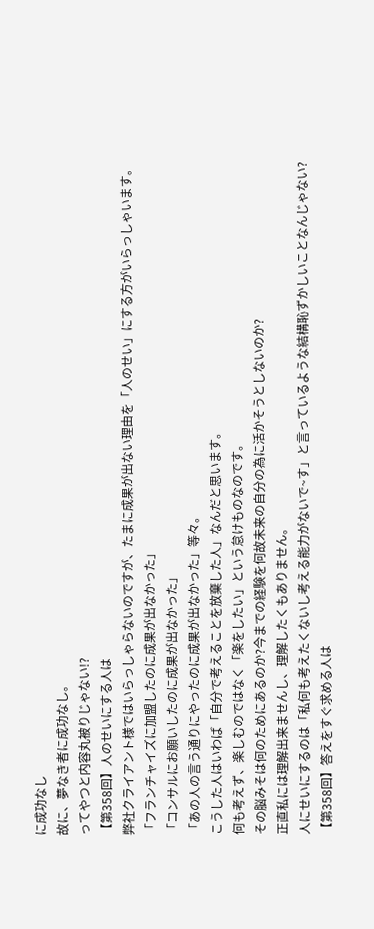に成功なし
故に、夢なき者に成功なし。
ってやつと内容丸被りじゃない!?
【第358回】人のせいにする人は
弊社クライアント様ではいらっしゃらないのですが、たまに成果が出ない理由を「人のせい」にする方がいらっしゃいます。
「フランチャイズに加盟したのに成果が出なかった」
「コンサルにお願いしたのに成果が出なかった」
「あの人の言う通りにやったのに成果が出なかった」等々。
こうした人はいわば「自分で考えることを放棄した人」なんだと思います。
何も考えず、楽しむのではなく「楽をしたい」という怠けものなのです。
その脳みそは何のためにあるのか?今までの経験を何故未来の自分の為に活かそうとしないのか?
正直私には理解出来ませんし、理解したくもありません。
人にせいにするのは「私何も考えたくないし考える能力がないで~す」と言っているような結構恥ずかしいことなんじゃない?
【第358回】答えをすぐ求める人は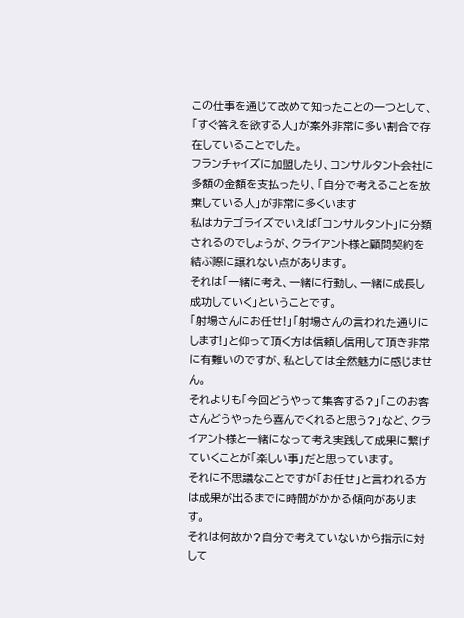この仕事を通じて改めて知ったことの一つとして、「すぐ答えを欲する人」が案外非常に多い割合で存在していることでした。
フランチャイズに加盟したり、コンサルタント会社に多額の金額を支払ったり、「自分で考えることを放棄している人」が非常に多くいます
私はカテゴライズでいえば「コンサルタント」に分類されるのでしょうが、クライアント様と顧問契約を結ぶ際に譲れない点があります。
それは「一緒に考え、一緒に行動し、一緒に成長し成功していく」ということです。
「射場さんにお任せ!」「射場さんの言われた通りにします!」と仰って頂く方は信頼し信用して頂き非常に有難いのですが、私としては全然魅力に感じません。
それよりも「今回どうやって集客する?」「このお客さんどうやったら喜んでくれると思う?」など、クライアント様と一緒になって考え実践して成果に繋げていくことが「楽しい事」だと思っています。
それに不思議なことですが「お任せ」と言われる方は成果が出るまでに時間がかかる傾向があります。
それは何故か?自分で考えていないから指示に対して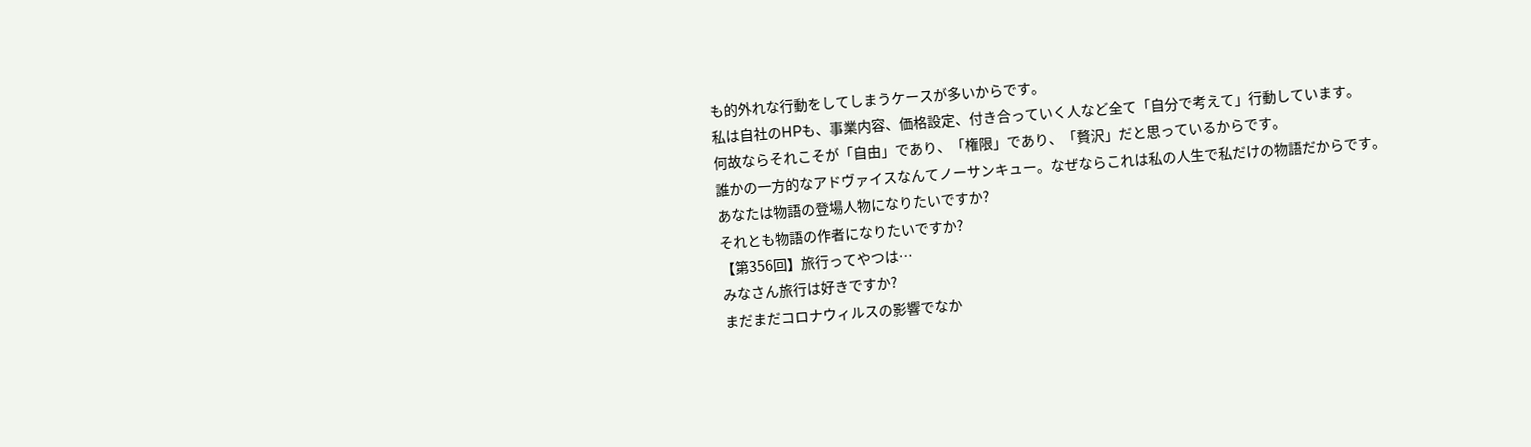も的外れな行動をしてしまうケースが多いからです。
私は自社のHPも、事業内容、価格設定、付き合っていく人など全て「自分で考えて」行動しています。
何故ならそれこそが「自由」であり、「権限」であり、「贅沢」だと思っているからです。
誰かの一方的なアドヴァイスなんてノーサンキュー。なぜならこれは私の人生で私だけの物語だからです。
あなたは物語の登場人物になりたいですか?
それとも物語の作者になりたいですか?
【第356回】旅行ってやつは…
みなさん旅行は好きですか?
まだまだコロナウィルスの影響でなか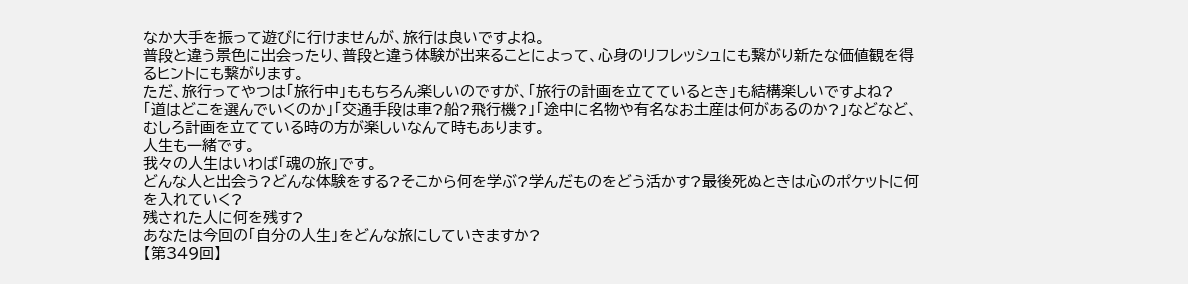なか大手を振って遊びに行けませんが、旅行は良いですよね。
普段と違う景色に出会ったり、普段と違う体験が出来ることによって、心身のリフレッシュにも繋がり新たな価値観を得るヒントにも繋がります。
ただ、旅行ってやつは「旅行中」ももちろん楽しいのですが、「旅行の計画を立てているとき」も結構楽しいですよね?
「道はどこを選んでいくのか」「交通手段は車?船?飛行機?」「途中に名物や有名なお土産は何があるのか?」などなど、むしろ計画を立てている時の方が楽しいなんて時もあります。
人生も一緒です。
我々の人生はいわば「魂の旅」です。
どんな人と出会う?どんな体験をする?そこから何を学ぶ?学んだものをどう活かす?最後死ぬときは心のポケットに何を入れていく?
残された人に何を残す?
あなたは今回の「自分の人生」をどんな旅にしていきますか?
【第349回】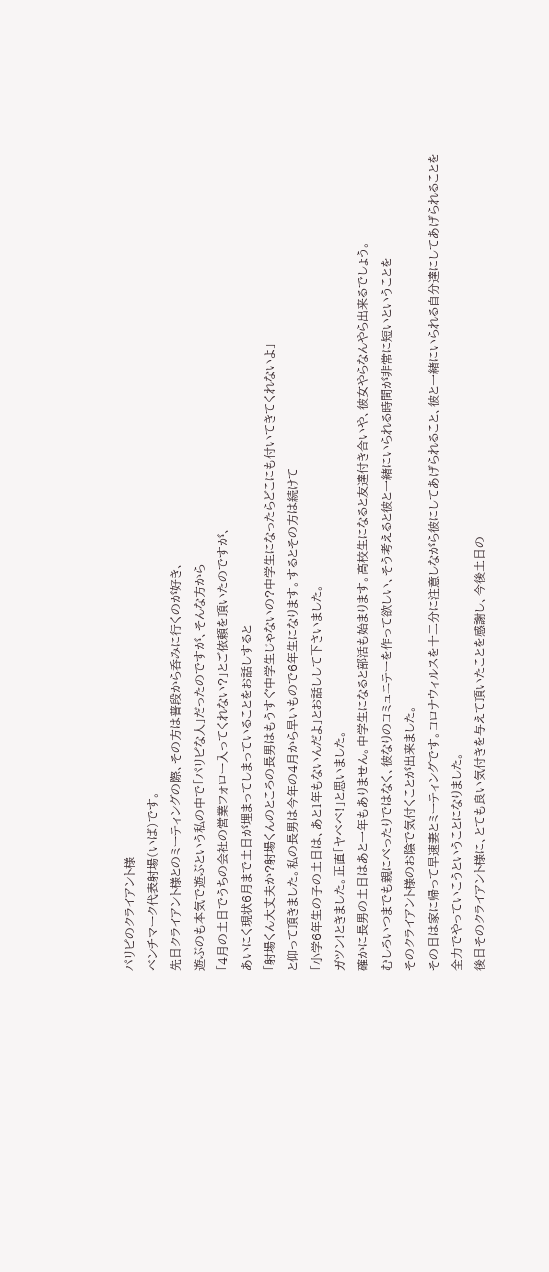パリピのクライアント様
ベンチマーク代表射場(いば)です。
先日クライアント様とのミーティングの際、その方は普段から呑みに行くのが好き、
遊ぶのも本気で遊ぶという私の中で「パリピな人」だったのですが、そんな方から
「4月の土日でうちの会社の営業フォロー入ってくれない?」とご依頼を頂いたのですが、
あいにく現状6月まで土日が埋まってしまっていることをお話しすると
「射場くん大丈夫か?射場くんのところの長男はもうすぐ中学生じゃないの?中学生になったらどこにも付いてきてくれないよ」
と仰って頂きました。私の長男は今年の4月から早いもので6年生になります。するとその方は続けて
「小学6年生の子の土日は、あと1年もないんだよ」とお話しして下さいました。
ガツン!ときました。正直「ヤベベ!」と思いました。
確かに長男の土日はあと一年もありません。中学生になると部活も始まります。高校生になると友達付き合いや、彼女やらなんやら出来るでしょう。
むしろいつまでも親にべったりではなく、彼なりのコミュニテーを作って欲しい、そう考えると彼と一緒にいられる時間が非常に短いということを
そのクライアント様のお陰で気付くことが出来ました。
その日は家に帰って早速妻とミーティングです。コロナウィルスを十二分に注意しながら彼にしてあげられること、彼と一緒にいられる自分達にしてあげられることを
全力でやっていこうということになりました。
後日そのクライアント様に、とても良い気付きを与えて頂いたことを感謝し、今後土日の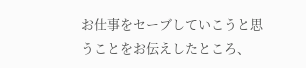お仕事をセーブしていこうと思うことをお伝えしたところ、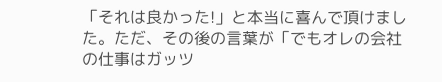「それは良かった!」と本当に喜んで頂けました。ただ、その後の言葉が「でもオレの会社の仕事はガッツ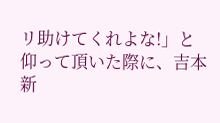リ助けてくれよな!」と
仰って頂いた際に、吉本新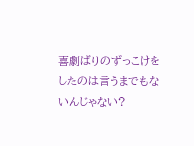喜劇ばりのずっこけをしたのは言うまでもないんじゃない?